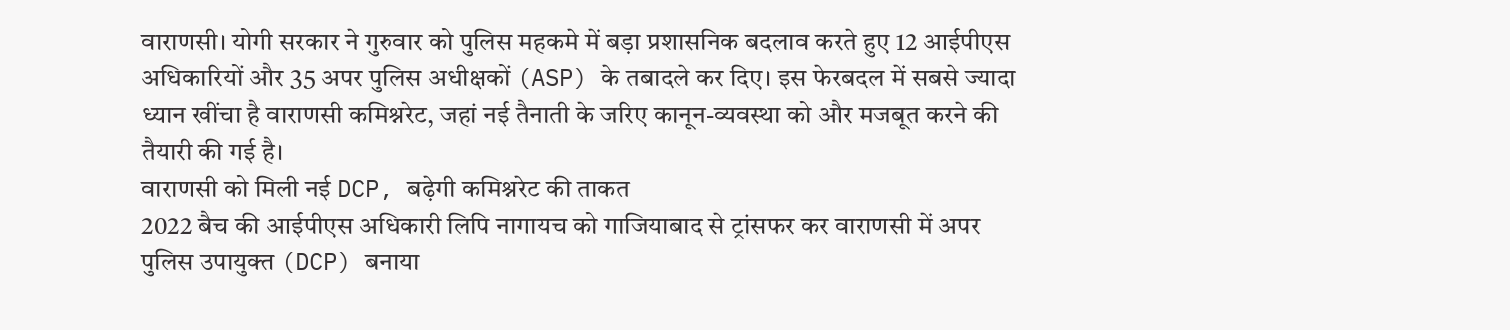वाराणसी। योगी सरकार ने गुरुवार को पुलिस महकमे में बड़ा प्रशासनिक बदलाव करते हुए 12 आईपीएस अधिकारियों और 35 अपर पुलिस अधीक्षकों (ASP) के तबादले कर दिए। इस फेरबदल में सबसे ज्यादा ध्यान खींचा है वाराणसी कमिश्नरेट, जहां नई तैनाती के जरिए कानून-व्यवस्था को और मजबूत करने की तैयारी की गई है।
वाराणसी को मिली नई DCP, बढ़ेगी कमिश्नरेट की ताकत
2022 बैच की आईपीएस अधिकारी लिपि नागायच को गाजियाबाद से ट्रांसफर कर वाराणसी में अपर पुलिस उपायुक्त (DCP) बनाया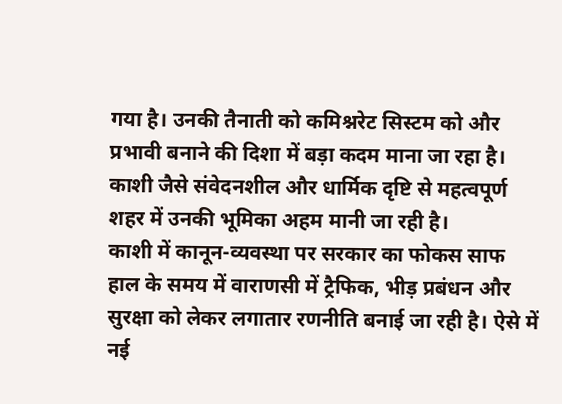गया है। उनकी तैनाती को कमिश्नरेट सिस्टम को और प्रभावी बनाने की दिशा में बड़ा कदम माना जा रहा है। काशी जैसे संवेदनशील और धार्मिक दृष्टि से महत्वपूर्ण शहर में उनकी भूमिका अहम मानी जा रही है।
काशी में कानून-व्यवस्था पर सरकार का फोकस साफ
हाल के समय में वाराणसी में ट्रैफिक, भीड़ प्रबंधन और सुरक्षा को लेकर लगातार रणनीति बनाई जा रही है। ऐसे में नई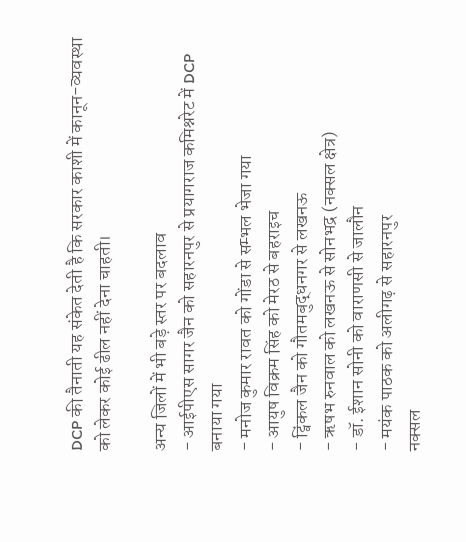DCP की तैनाती यह संकेत देती है कि सरकार काशी में कानून-व्यवस्था को लेकर कोई ढील नहीं देना चाहती।

अन्य जिलों में भी बड़े स्तर पर बदलाव
- आईपीएस सागर जैन को सहारनपुर से प्रयागराज कमिश्नरेट में DCP बनाया गया
- मनोज कुमार रावत को गोंडा से सम्भल भेजा गया
- आयुष विक्रम सिंह को मेरठ से बहराइच
- ट्विंकल जैन को गौतमबुद्धनगर से लखनऊ
- ऋषभ रुनवाल को लखनऊ से सोनभद्र (नक्सल क्षेत्र)
- डॉ. ईशान सोनी को वाराणसी से जालौन
- मयंक पाठक को अलीगढ़ से सहारनपुर
नक्सल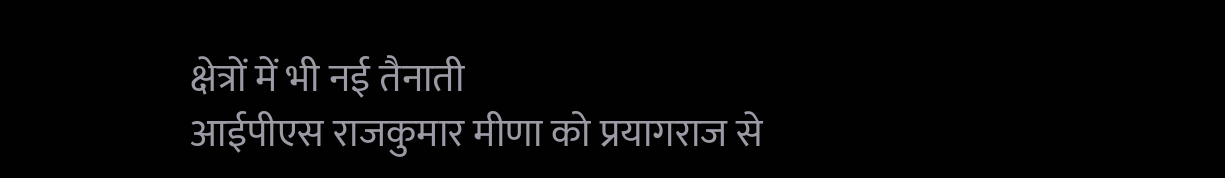क्षेत्रों में भी नई तैनाती
आईपीएस राजकुमार मीणा को प्रयागराज से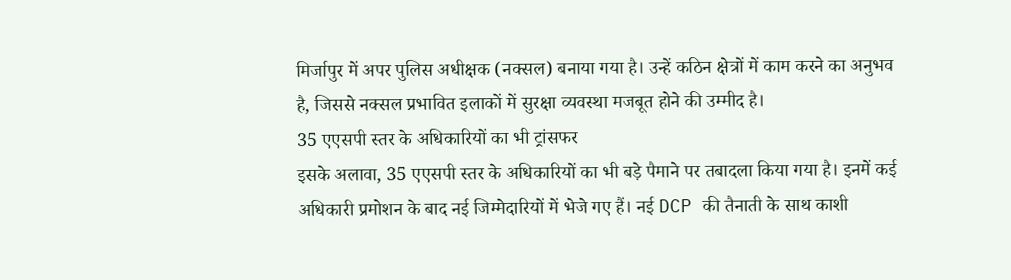मिर्जापुर में अपर पुलिस अधीक्षक (नक्सल) बनाया गया है। उन्हें कठिन क्षेत्रों में काम करने का अनुभव है, जिससे नक्सल प्रभावित इलाकों में सुरक्षा व्यवस्था मजबूत होने की उम्मीद है।
35 एएसपी स्तर के अधिकारियों का भी ट्रांसफर
इसके अलावा, 35 एएसपी स्तर के अधिकारियों का भी बड़े पैमाने पर तबादला किया गया है। इनमें कई अधिकारी प्रमोशन के बाद नई जिम्मेदारियों में भेजे गए हैं। नई DCP की तैनाती के साथ काशी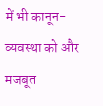में भी कानून-व्यवस्था को और मजबूत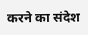करने का संदेश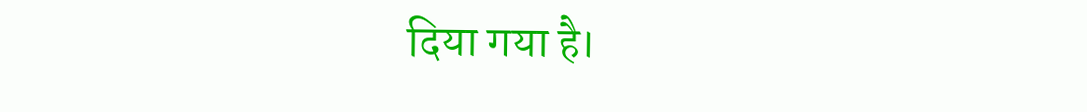दिया गया है।